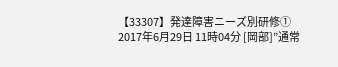【33307】発達障害ニーズ別研修①
2017年6月29日 11時04分 [岡部]”通常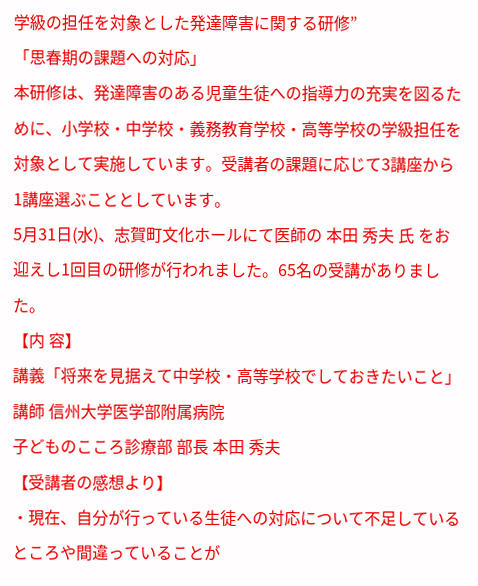学級の担任を対象とした発達障害に関する研修”
「思春期の課題への対応」
本研修は、発達障害のある児童生徒への指導力の充実を図るために、小学校・中学校・義務教育学校・高等学校の学級担任を対象として実施しています。受講者の課題に応じて3講座から1講座選ぶこととしています。
5月31日(水)、志賀町文化ホールにて医師の 本田 秀夫 氏 をお迎えし1回目の研修が行われました。65名の受講がありました。
【内 容】
講義「将来を見据えて中学校・高等学校でしておきたいこと」
講師 信州大学医学部附属病院
子どものこころ診療部 部長 本田 秀夫
【受講者の感想より】
・現在、自分が行っている生徒への対応について不足しているところや間違っていることが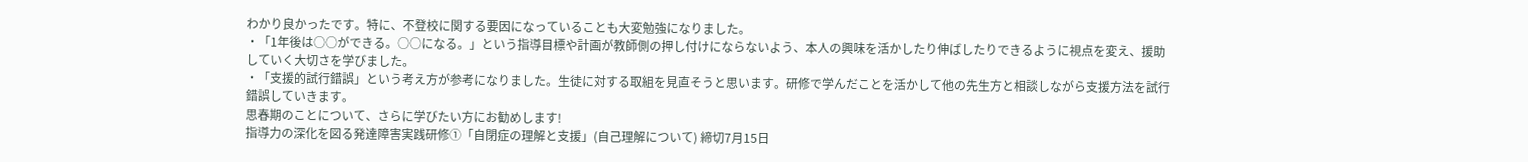わかり良かったです。特に、不登校に関する要因になっていることも大変勉強になりました。
・「1年後は○○ができる。○○になる。」という指導目標や計画が教師側の押し付けにならないよう、本人の興味を活かしたり伸ばしたりできるように視点を変え、援助していく大切さを学びました。
・「支援的試行錯誤」という考え方が参考になりました。生徒に対する取組を見直そうと思います。研修で学んだことを活かして他の先生方と相談しながら支援方法を試行錯誤していきます。
思春期のことについて、さらに学びたい方にお勧めします!
指導力の深化を図る発達障害実践研修①「自閉症の理解と支援」(自己理解について) 締切7月15日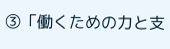③「働くための力と支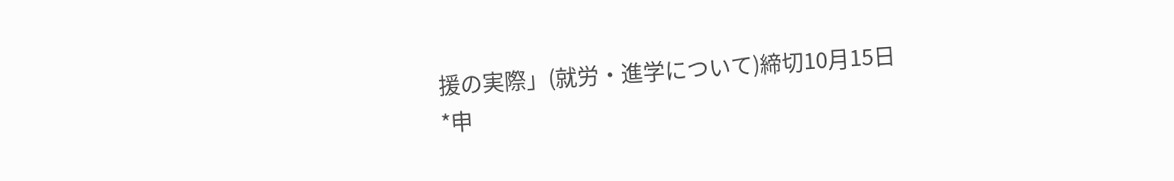援の実際」(就労・進学について)締切10月15日
*申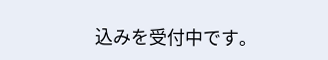込みを受付中です。